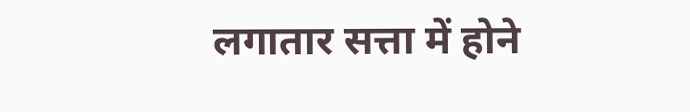लगातार सत्ता में होने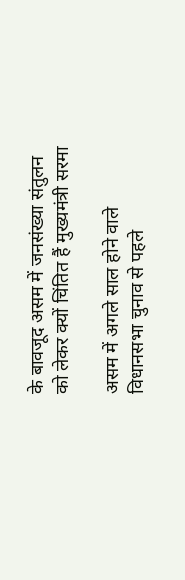के बावजूद असम में जनसंख्या संतुलन को लेकर क्यों चिंतित हैं मुख्यमंत्री सरमा

असम में अगले साल होने वाले विधानसभा चुनाव से पहले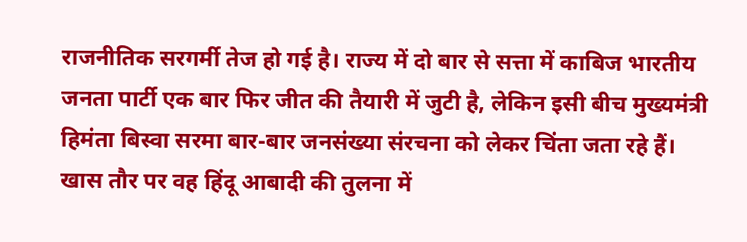राजनीतिक सरगर्मी तेज हो गई है। राज्य में दो बार से सत्ता में काबिज भारतीय जनता पार्टी एक बार फिर जीत की तैयारी में जुटी है, लेकिन इसी बीच मुख्यमंत्री हिमंता बिस्वा सरमा बार-बार जनसंख्या संरचना को लेकर चिंता जता रहे हैं। खास तौर पर वह हिंदू आबादी की तुलना में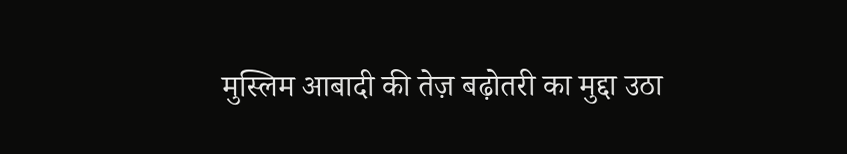मुस्लिम आबादी की तेज़ बढ़ोतरी का मुद्दा उठा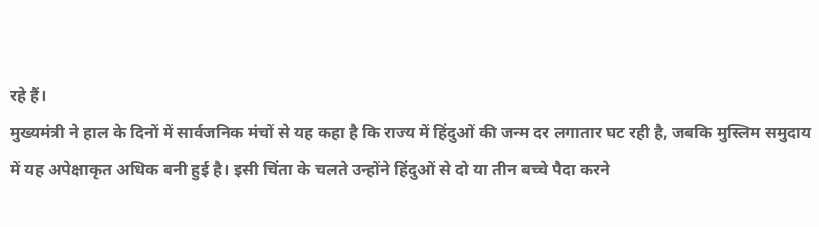रहे हैं।
मुख्यमंत्री ने हाल के दिनों में सार्वजनिक मंचों से यह कहा है कि राज्य में हिंदुओं की जन्म दर लगातार घट रही है, जबकि मुस्लिम समुदाय में यह अपेक्षाकृत अधिक बनी हुई है। इसी चिंता के चलते उन्होंने हिंदुओं से दो या तीन बच्चे पैदा करने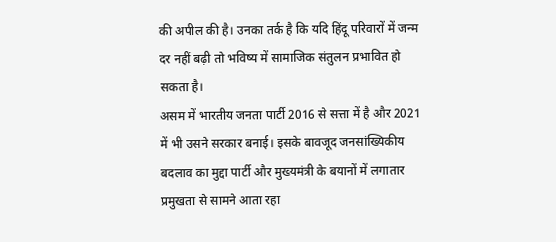की अपील की है। उनका तर्क है कि यदि हिंदू परिवारों में जन्म दर नहीं बढ़ी तो भविष्य में सामाजिक संतुलन प्रभावित हो सकता है।
असम में भारतीय जनता पार्टी 2016 से सत्ता में है और 2021 में भी उसने सरकार बनाई। इसके बावजूद जनसांख्यिकीय बदलाव का मुद्दा पार्टी और मुख्यमंत्री के बयानों में लगातार प्रमुखता से सामने आता रहा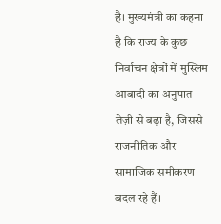है। मुख्यमंत्री का कहना है कि राज्य के कुछ निर्वाचन क्षेत्रों में मुस्लिम आबादी का अनुपात तेज़ी से बढ़ा है, जिससे राजनीतिक और सामाजिक समीकरण बदल रहे हैं।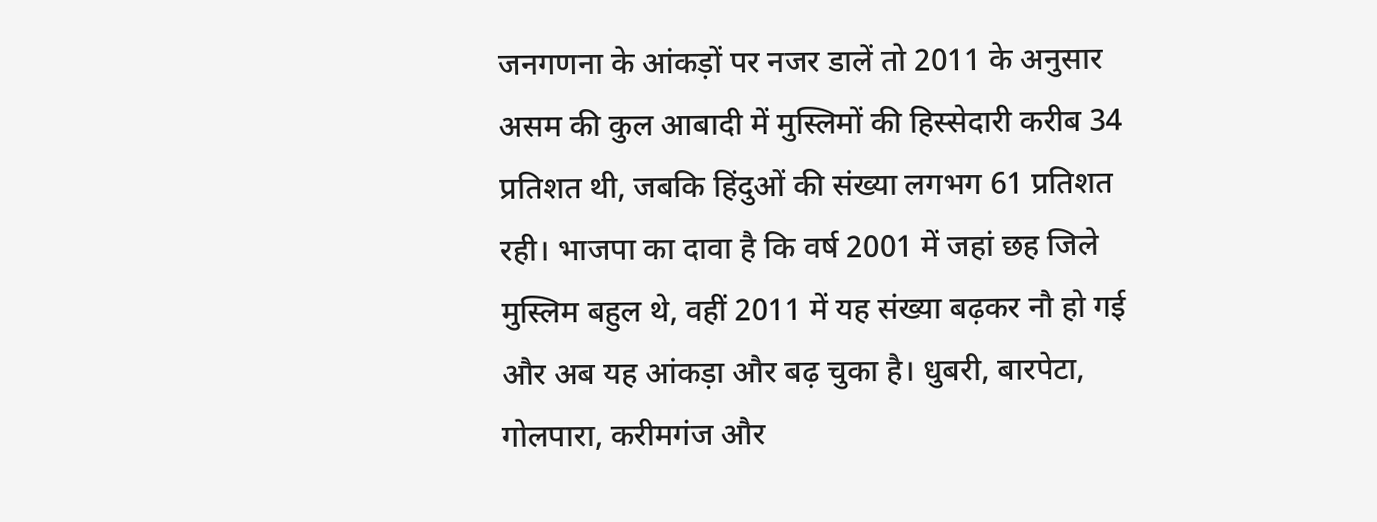जनगणना के आंकड़ों पर नजर डालें तो 2011 के अनुसार असम की कुल आबादी में मुस्लिमों की हिस्सेदारी करीब 34 प्रतिशत थी, जबकि हिंदुओं की संख्या लगभग 61 प्रतिशत रही। भाजपा का दावा है कि वर्ष 2001 में जहां छह जिले मुस्लिम बहुल थे, वहीं 2011 में यह संख्या बढ़कर नौ हो गई और अब यह आंकड़ा और बढ़ चुका है। धुबरी, बारपेटा, गोलपारा, करीमगंज और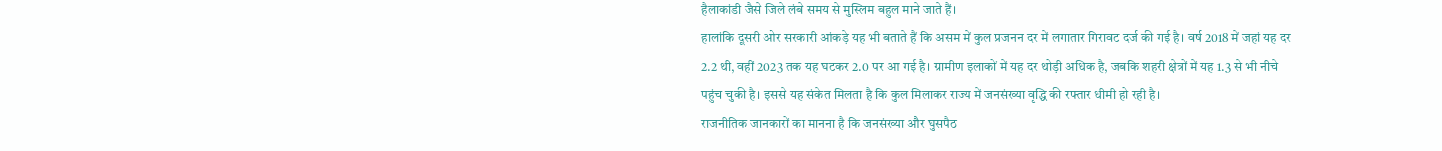हैलाकांडी जैसे जिले लंबे समय से मुस्लिम बहुल माने जाते हैं।
हालांकि दूसरी ओर सरकारी आंकड़े यह भी बताते हैं कि असम में कुल प्रजनन दर में लगातार गिरावट दर्ज की गई है। वर्ष 2018 में जहां यह दर 2.2 थी, वहीं 2023 तक यह घटकर 2.0 पर आ गई है। ग्रामीण इलाकों में यह दर थोड़ी अधिक है, जबकि शहरी क्षेत्रों में यह 1.3 से भी नीचे पहुंच चुकी है। इससे यह संकेत मिलता है कि कुल मिलाकर राज्य में जनसंख्या वृद्धि की रफ्तार धीमी हो रही है।
राजनीतिक जानकारों का मानना है कि जनसंख्या और घुसपैठ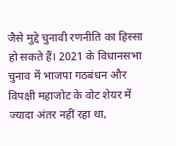जैसे मुद्दे चुनावी रणनीति का हिस्सा हो सकते हैं। 2021 के विधानसभा चुनाव में भाजपा गठबंधन और विपक्षी महाजोट के वोट शेयर में ज्यादा अंतर नहीं रहा था,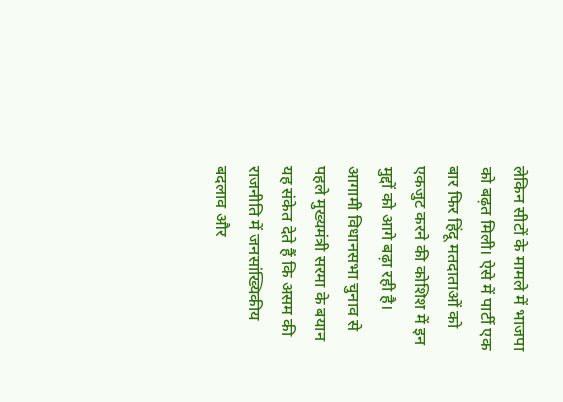लेकिन सीटों के मामले में भाजपा को बढ़त मिली। ऐसे में पार्टी एक बार फिर हिंदू मतदाताओं को एकजुट करने की कोशिश में इन मुद्दों को आगे बढ़ा रही है।
आगामी विधानसभा चुनाव से पहले मुख्यमंत्री सरमा के बयान यह संकेत देते हैं कि असम की राजनीति में जनसांख्यिकीय बदलाव और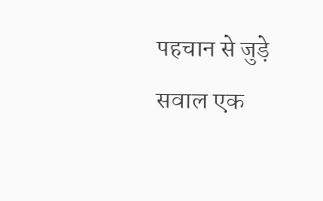पहचान से जुड़े सवाल एक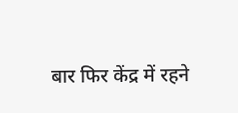बार फिर केंद्र में रहने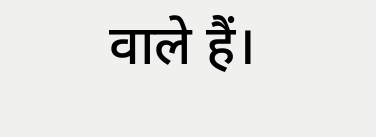वाले हैं।